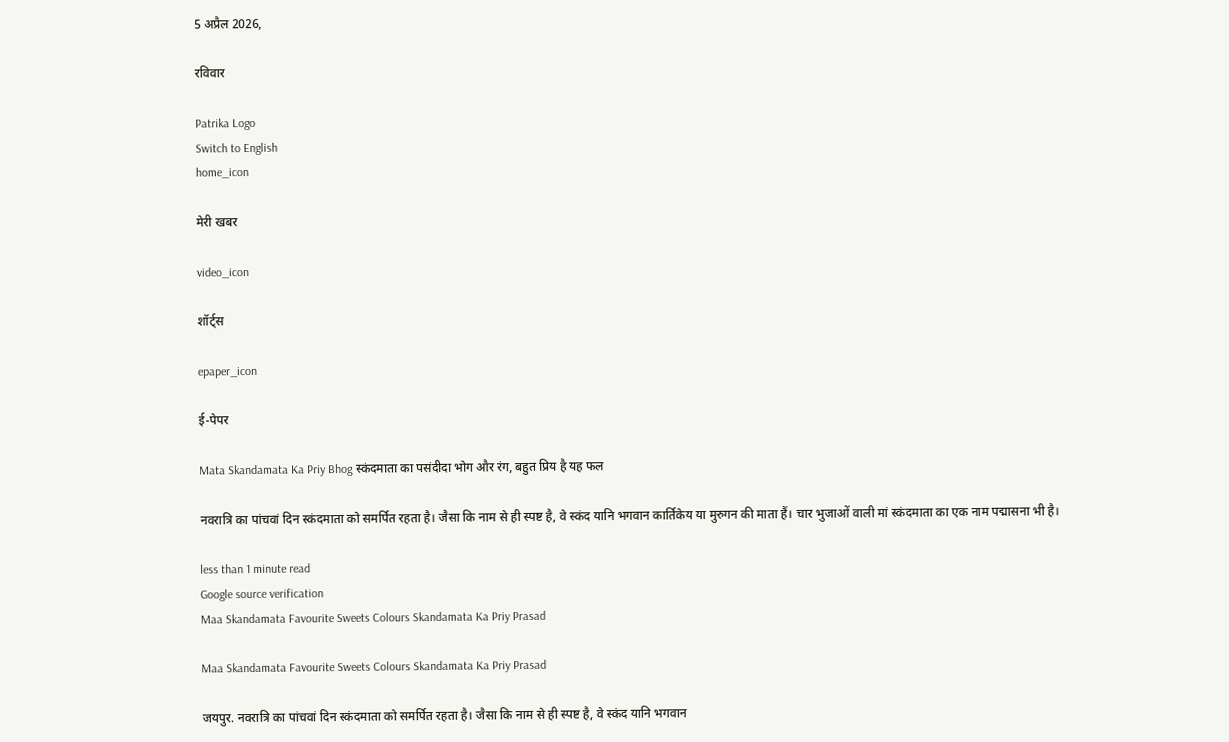5 अप्रैल 2026,

रविवार

Patrika Logo
Switch to English
home_icon

मेरी खबर

video_icon

शॉर्ट्स

epaper_icon

ई-पेपर

Mata Skandamata Ka Priy Bhog स्कंदमाता का पसंदीदा भोग और रंग, बहुत प्रिय है यह फल

नवरात्रि का पांचवां दिन स्‍कंदमाता को समर्पित रहता है। जैसा कि नाम से ही स्पष्ट है, वे स्कंद यानि भगवान कार्तिकेय या मुरुगन की माता हैं। चार भुजाओं वाली मां स्कंदमाता का एक नाम पद्मासना भी है।

less than 1 minute read
Google source verification
Maa Skandamata Favourite Sweets Colours Skandamata Ka Priy Prasad

Maa Skandamata Favourite Sweets Colours Skandamata Ka Priy Prasad

जयपुर. नवरात्रि का पांचवां दिन स्‍कंदमाता को समर्पित रहता है। जैसा कि नाम से ही स्पष्ट है, वे स्कंद यानि भगवान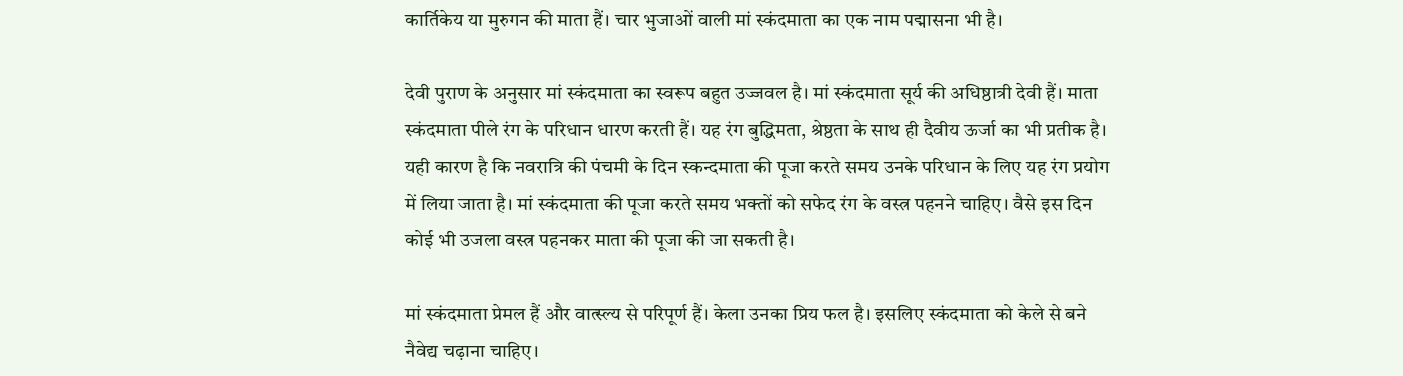कार्तिकेय या मुरुगन की माता हैं। चार भुजाओं वाली मां स्कंदमाता का एक नाम पद्मासना भी है।

देवी पुराण के अनुसार मां स्कंदमाता का स्वरूप बहुत उज्जवल है। मां स्कंदमाता सूर्य की अधिष्ठात्री देवी हैं। माता स्कंदमाता पीले रंग के परिधान धारण करती हैं। यह रंग बुद्धिमता, श्रेष्ठता के साथ ही दैवीय ऊर्जा का भी प्रतीक है। यही कारण है कि नवरात्रि की पंचमी के दिन स्कन्दमाता की पूजा करते समय उनके परिधान के लिए यह रंग प्रयोग में लिया जाता है। मां स्कंदमाता की पूजा करते समय भक्तों को सफेद रंग के वस्त्र पहनने चाहिए। वैसे इस दिन कोई भी उजला वस्त्र पहनकर माता की पूजा की जा सकती है।

मां स्कंदमाता प्रेमल हैं और वात्स्ल्य से परिपूर्ण हैं। केला उनका प्रिय फल है। इसलिए स्कंदमाता को केले से बने नैवेद्य चढ़ाना चाहिए।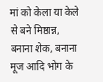मां को केला या केले से बने मिष्ठान्न, बनाना शेक, बनाना मूज आदि भोग के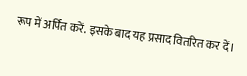रूप में अर्पित करें. इसके बाद यह प्रसाद वितरित कर दें।